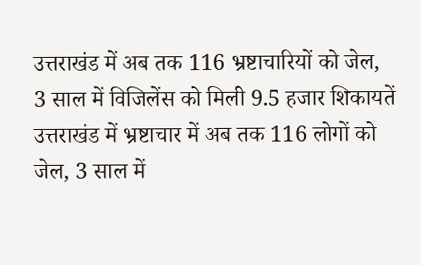उत्तराखंड में अब तक 116 भ्रष्टाचारियों को जेल, 3 साल में विजिलेंस को मिली 9.5 हजार शिकायतें
उत्तराखंड में भ्रष्टाचार में अब तक 116 लोगों को जेल, 3 साल में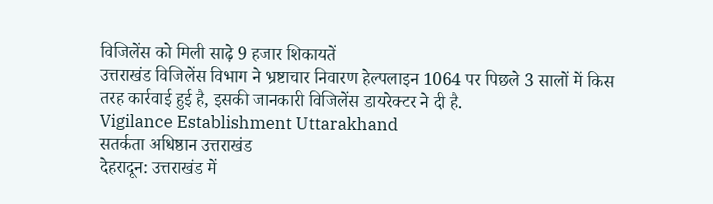विजिलेंस को मिली साढ़े 9 हजार शिकायतें
उत्तराखंड विजिलेंस विभाग ने भ्रष्टाचार निवारण हेल्पलाइन 1064 पर पिछले 3 सालों में किस तरह कार्रवाई हुई है, इसकी जानकारी विजिलेंस डायरेक्टर ने दी है.
Vigilance Establishment Uttarakhand
सतर्कता अधिष्ठान उत्तराखंड
देहरादून: उत्तराखंड में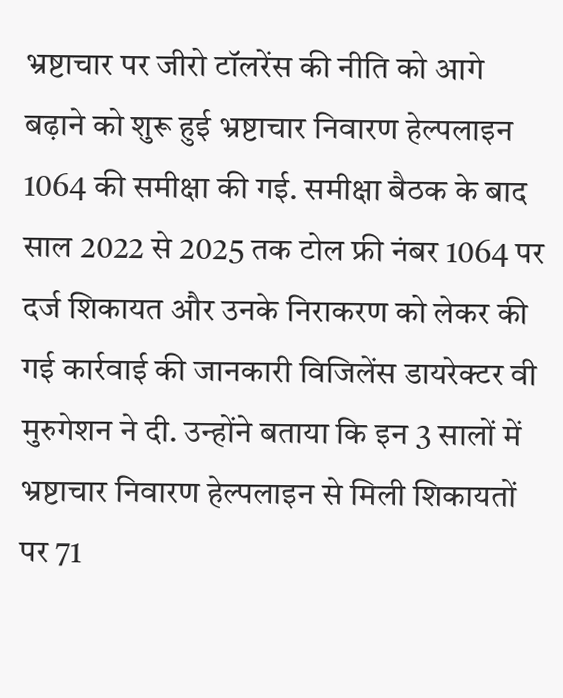भ्रष्टाचार पर जीरो टॉलरेंस की नीति को आगे बढ़ाने को शुरू हुई भ्रष्टाचार निवारण हेल्पलाइन 1064 की समीक्षा की गई. समीक्षा बैठक के बाद साल 2022 से 2025 तक टोल फ्री नंबर 1064 पर दर्ज शिकायत और उनके निराकरण को लेकर की गई कार्रवाई की जानकारी विजिलेंस डायरेक्टर वी मुरुगेशन ने दी. उन्होंने बताया कि इन 3 सालों में भ्रष्टाचार निवारण हेल्पलाइन से मिली शिकायतों पर 71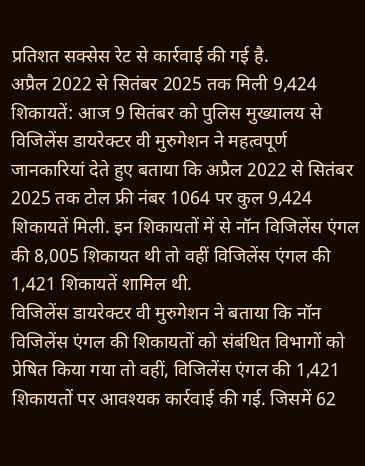प्रतिशत सक्सेस रेट से कार्रवाई की गई है.
अप्रैल 2022 से सितंबर 2025 तक मिली 9,424 शिकायतें: आज 9 सितंबर को पुलिस मुख्यालय से विजिलेंस डायरेक्टर वी मुरुगेशन ने महत्वपूर्ण जानकारियां देते हुए बताया कि अप्रैल 2022 से सितंबर 2025 तक टोल फ्री नंबर 1064 पर कुल 9,424 शिकायतें मिली. इन शिकायतों में से नॉन विजिलेंस एंगल की 8,005 शिकायत थी तो वहीं विजिलेंस एंगल की 1,421 शिकायतें शामिल थी.
विजिलेंस डायरेक्टर वी मुरुगेशन ने बताया कि नॉन विजिलेंस एंगल की शिकायतों को संबंधित विभागों को प्रेषित किया गया तो वहीं, विजिलेंस एंगल की 1,421 शिकायतों पर आवश्यक कार्रवाई की गई. जिसमें 62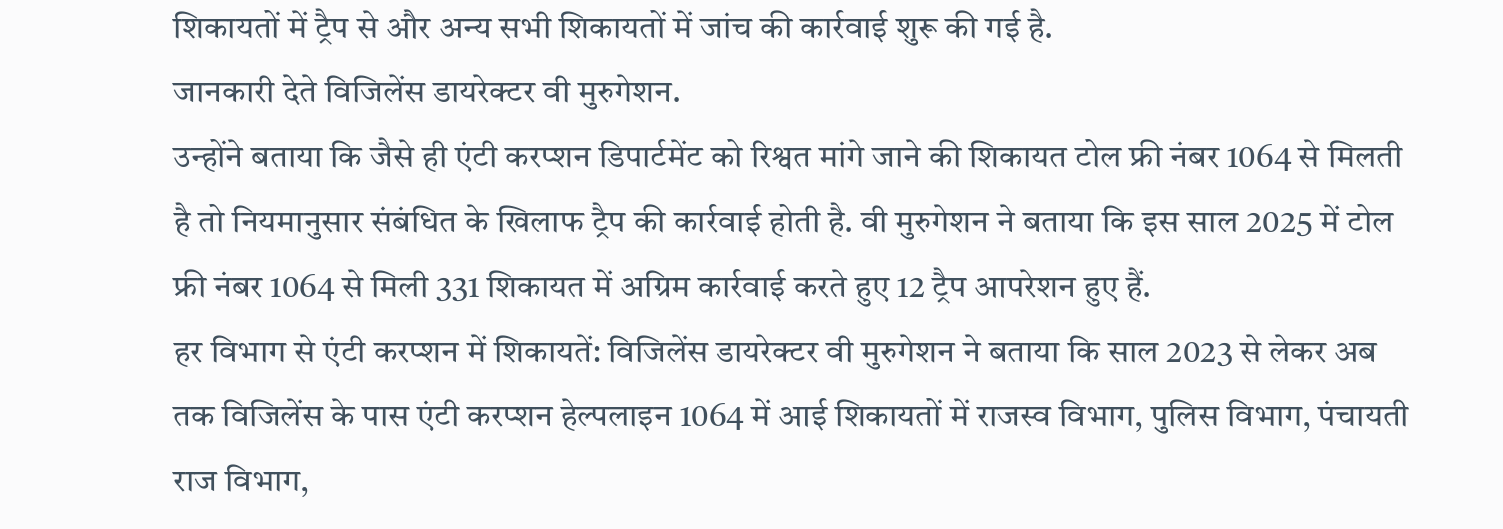शिकायतों में ट्रैप से और अन्य सभी शिकायतों में जांच की कार्रवाई शुरू की गई है.
जानकारी देते विजिलेंस डायरेक्टर वी मुरुगेशन.
उन्होंने बताया कि जैसे ही एंटी करप्शन डिपार्टमेंट को रिश्वत मांगे जाने की शिकायत टोल फ्री नंबर 1064 से मिलती है तो नियमानुसार संबंधित के खिलाफ ट्रैप की कार्रवाई होती है. वी मुरुगेशन ने बताया कि इस साल 2025 में टोल फ्री नंबर 1064 से मिली 331 शिकायत में अग्रिम कार्रवाई करते हुए 12 ट्रैप आपरेशन हुए हैं.
हर विभाग से एंटी करप्शन में शिकायतें: विजिलेंस डायरेक्टर वी मुरुगेशन ने बताया कि साल 2023 से लेकर अब तक विजिलेंस के पास एंटी करप्शन हेल्पलाइन 1064 में आई शिकायतों में राजस्व विभाग, पुलिस विभाग, पंचायती राज विभाग,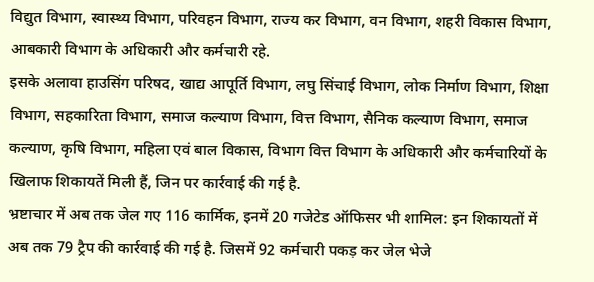विद्युत विभाग, स्वास्थ्य विभाग, परिवहन विभाग, राज्य कर विभाग, वन विभाग, शहरी विकास विभाग, आबकारी विभाग के अधिकारी और कर्मचारी रहे.
इसके अलावा हाउसिंग परिषद, खाद्य आपूर्ति विभाग, लघु सिंचाई विभाग, लोक निर्माण विभाग, शिक्षा विभाग, सहकारिता विभाग, समाज कल्याण विभाग, वित्त विभाग, सैनिक कल्याण विभाग, समाज कल्याण, कृषि विभाग, महिला एवं बाल विकास, विभाग वित्त विभाग के अधिकारी और कर्मचारियों के खिलाफ शिकायतें मिली हैं, जिन पर कार्रवाई की गई है.
भ्रष्टाचार में अब तक जेल गए 116 कार्मिक, इनमें 20 गजेटेड ऑफिसर भी शामिल: इन शिकायतों में अब तक 79 ट्रैप की कार्रवाई की गई है. जिसमें 92 कर्मचारी पकड़ कर जेल भेजे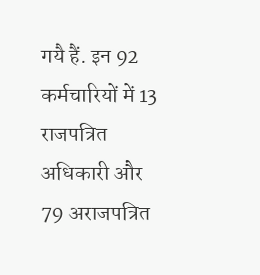गयै हैं. इन 92 कर्मचारियों में 13 राजपत्रित अधिकारी और 79 अराजपत्रित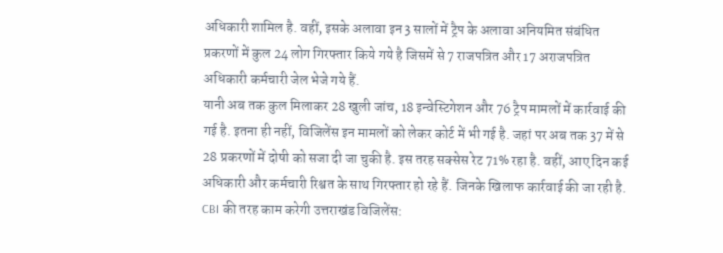अधिकारी शामिल है. वहीं, इसके अलावा इन 3 सालों में ट्रैप के अलावा अनियमित संबंधित प्रकरणों में कुल 24 लोग गिरफ्तार किये गये है जिसमें से 7 राजपत्रित और 17 अराजपत्रित अधिकारी कर्मचारी जेल भेजे गये हैं.
यानी अब तक कुल मिलाकर 28 खुली जांच, 18 इन्वेस्टिगेशन और 76 ट्रैप मामलों में कार्रवाई की गई है. इतना ही नहीं, विजिलेंस इन मामलों को लेकर कोर्ट में भी गई है. जहां पर अब तक 37 में से 28 प्रकरणों में दोषी को सजा दी जा चुकी है. इस तरह सक्सेस रेट 71% रहा है. वहीं, आए दिन कई अधिकारी और कर्मचारी रिश्वत के साथ गिरफ्तार हो रहे हैं. जिनके खिलाफ कार्रवाई की जा रही है.
CBI की तरह काम करेगी उत्तराखंड विजिलेंस: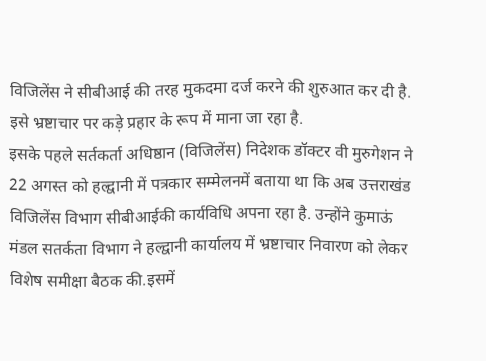विजिलेंस ने सीबीआई की तरह मुकदमा दर्ज करने की शुरुआत कर दी है. इसे भ्रष्टाचार पर कड़े प्रहार के रूप में माना जा रहा है.
इसके पहले सर्तकर्ता अधिष्ठान (विजिलेंस) निदेशक डॉक्टर वी मुरुगेशन ने 22 अगस्त को हल्द्वानी में पत्रकार सम्मेलनमें बताया था कि अब उत्तराखंड विजिलेंस विभाग सीबीआईकी कार्यविधि अपना रहा है. उन्होंने कुमाऊं मंडल सतर्कता विभाग ने हल्द्वानी कार्यालय में भ्रष्टाचार निवारण को लेकर विशेष समीक्षा बैठक की.इसमें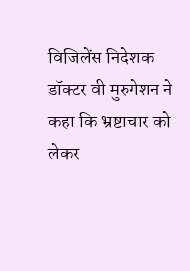विजिलेंस निदेशक डॉक्टर वी मुरुगेशन ने कहा कि भ्रष्टाचार को लेकर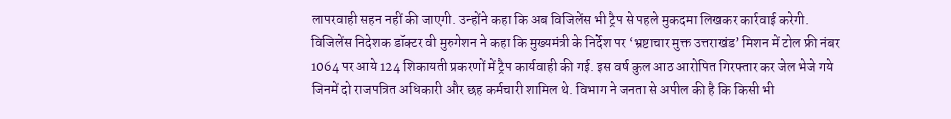लापरवाही सहन नहीं की जाएगी. उन्होंने कहा कि अब विजिलेंस भी ट्रैप से पहले मुकदमा लिखकर कार्रवाई करेगी.
विजिलेंस निदेशक डॉक्टर वी मुरुगेशन ने कहा कि मुख्यमंत्री के निर्देश पर ‘भ्रष्टाचार मुक्त उत्तराखंड’ मिशन में टोल फ्री नंबर 1064 पर आये 124 शिकायती प्रकरणों में ट्रैप कार्यवाही की गई. इस वर्ष कुल आठ आरोपित गिरफ्तार कर जेल भेजे गये जिनमें दो राजपत्रित अधिकारी और छह कर्मचारी शामिल थे. विभाग ने जनता से अपील की है कि किसी भी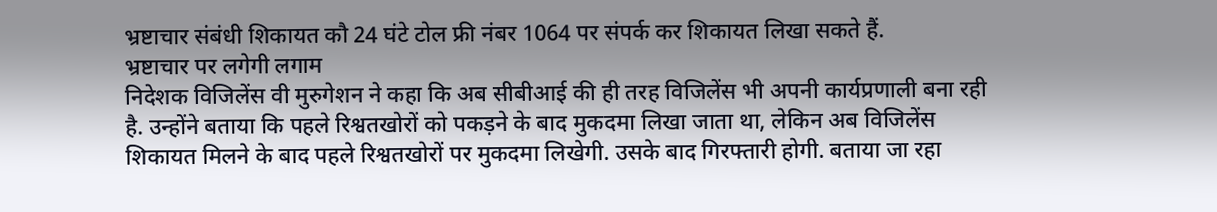भ्रष्टाचार संबंधी शिकायत कौ 24 घंटे टोल फ्री नंबर 1064 पर संपर्क कर शिकायत लिखा सकते हैं.
भ्रष्टाचार पर लगेगी लगाम
निदेशक विजिलेंस वी मुरुगेशन ने कहा कि अब सीबीआई की ही तरह विजिलेंस भी अपनी कार्यप्रणाली बना रही है. उन्होंने बताया कि पहले रिश्वतखोरों को पकड़ने के बाद मुकदमा लिखा जाता था, लेकिन अब विजिलेंस शिकायत मिलने के बाद पहले रिश्वतखोरों पर मुकदमा लिखेगी. उसके बाद गिरफ्तारी होगी. बताया जा रहा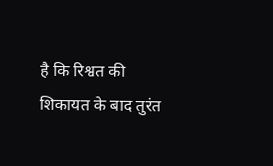है कि रिश्वत की शिकायत के बाद तुरंत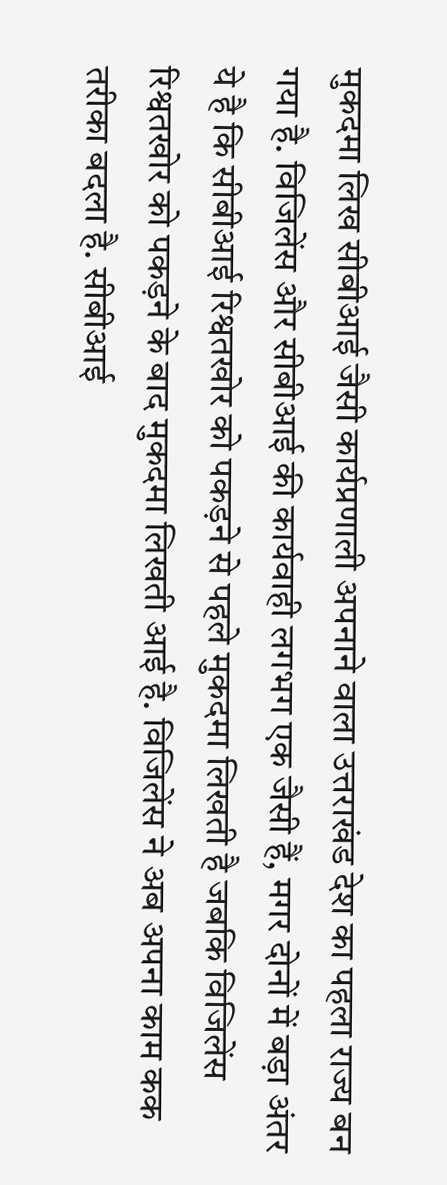मुकदमा लिख सीबीआई जैसी कार्यप्रणाली अपनाने वाला उत्तराखंड देश का पहला राज्य बन गया है. विजिलेंस और सीबीआई की कार्यवाही लगभग एक जैसी हैं, मगर दोनों में बड़ा अंतर ये है कि सीबीआई रिश्वतखोर को पकड़ने से पहले मुकदमा लिखती है जबकि विजिलेंस रिश्वतखोर को पकड़ने के बाद मुकदमा लिखती आई है. विजिलेंस ने अब अपना काम कक तरीका बदला है. सीबीआई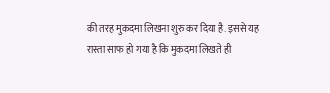की तरह मुकदमा लिखना शुरु कर दिया है. इससे यह रास्ता साफ हो गया है कि मुकदमा लिखते ही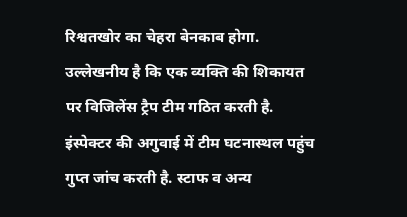रिश्वतखोर का चेहरा बेनकाब होगा.
उल्लेखनीय है कि एक व्यक्ति की शिकायत पर विजिलेंस ट्रैप टीम गठित करती है. इंस्पेक्टर की अगुवाई में टीम घटनास्थल पहुंच गुप्त जांच करती है. स्टाफ व अन्य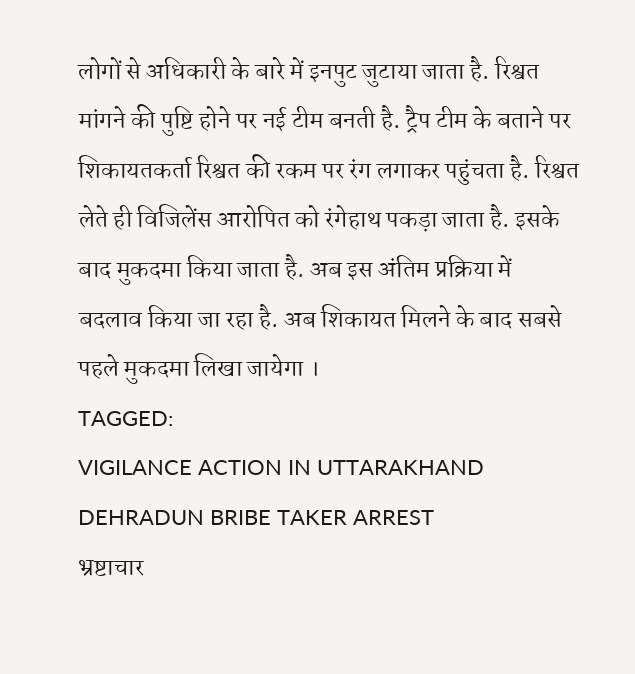लोगों से अधिकारी के बारे में इनपुट जुटाया जाता है. रिश्वत मांगने की पुष्टि होने पर नई टीम बनती है. ट्रैप टीम के बताने पर शिकायतकर्ता रिश्वत की रकम पर रंग लगाकर पहुंचता है. रिश्वत लेते ही विजिलेंस आरोपित को रंगेहाथ पकड़ा जाता है. इसके बाद मुकदमा किया जाता है. अब इस अंतिम प्रक्रिया में बदलाव किया जा रहा है. अब शिकायत मिलने के बाद सबसे पहले मुकदमा लिखा जायेगा ।
TAGGED:
VIGILANCE ACTION IN UTTARAKHAND
DEHRADUN BRIBE TAKER ARREST
भ्रष्टाचार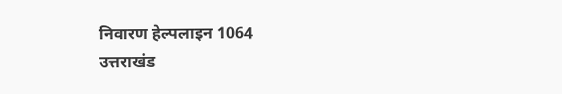निवारण हेल्पलाइन 1064
उत्तराखंड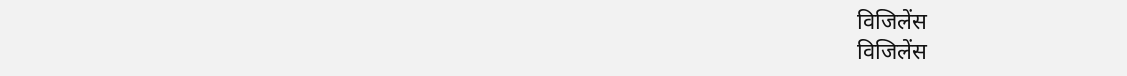विजिलेंस
विजिलेंस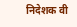निदेशक वी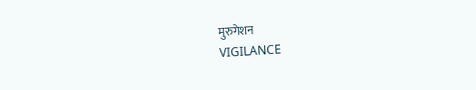मुरुगेशन
VIGILANCE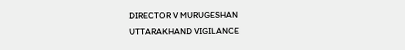DIRECTOR V MURUGESHAN
UTTARAKHAND VIGILANCE